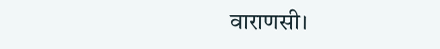वाराणसी।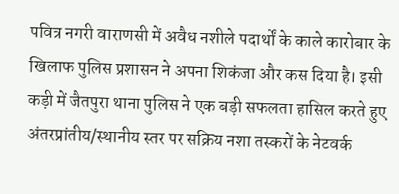पवित्र नगरी वाराणसी में अवैध नशीले पदार्थों के काले कारोबार के खिलाफ पुलिस प्रशासन ने अपना शिकंजा और कस दिया है। इसी कड़ी में जैतपुरा थाना पुलिस ने एक बड़ी सफलता हासिल करते हुए अंतरप्रांतीय/स्थानीय स्तर पर सक्रिय नशा तस्करों के नेटवर्क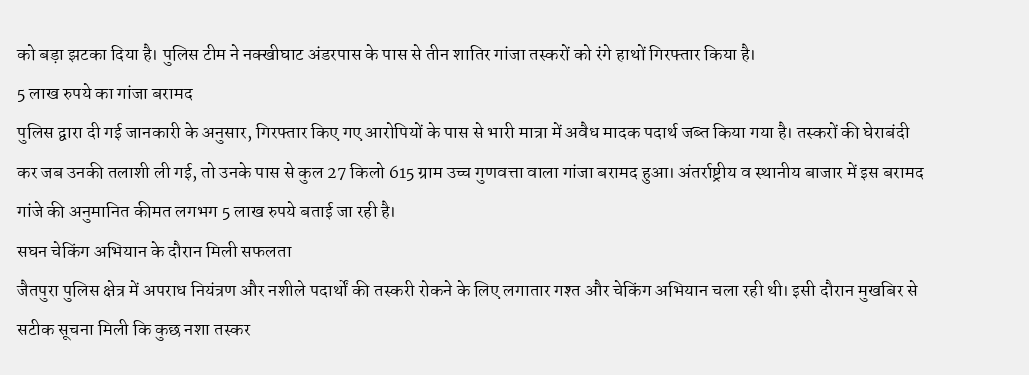को बड़ा झटका दिया है। पुलिस टीम ने नक्खीघाट अंडरपास के पास से तीन शातिर गांजा तस्करों को रंगे हाथों गिरफ्तार किया है।
5 लाख रुपये का गांजा बरामद
पुलिस द्वारा दी गई जानकारी के अनुसार, गिरफ्तार किए गए आरोपियों के पास से भारी मात्रा में अवैध मादक पदार्थ जब्त किया गया है। तस्करों की घेराबंदी कर जब उनकी तलाशी ली गई, तो उनके पास से कुल 27 किलो 615 ग्राम उच्च गुणवत्ता वाला गांजा बरामद हुआ। अंतर्राष्ट्रीय व स्थानीय बाजार में इस बरामद गांजे की अनुमानित कीमत लगभग 5 लाख रुपये बताई जा रही है।
सघन चेकिंग अभियान के दौरान मिली सफलता
जैतपुरा पुलिस क्षेत्र में अपराध नियंत्रण और नशीले पदार्थों की तस्करी रोकने के लिए लगातार गश्त और चेकिंग अभियान चला रही थी। इसी दौरान मुखबिर से सटीक सूचना मिली कि कुछ नशा तस्कर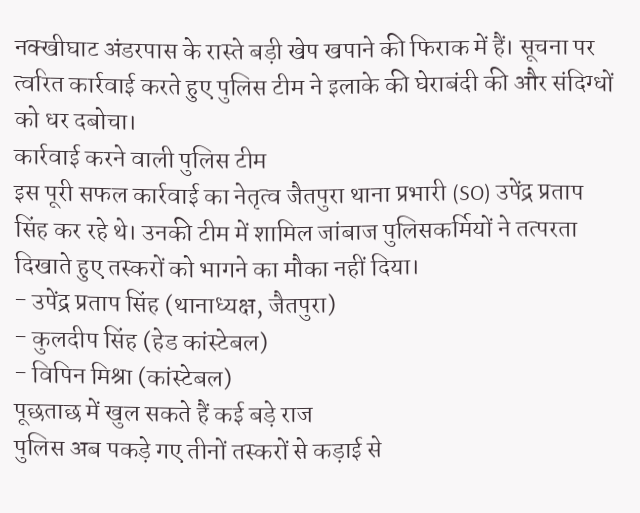नक्खीघाट अंडरपास के रास्ते बड़ी खेप खपाने की फिराक में हैं। सूचना पर त्वरित कार्रवाई करते हुए पुलिस टीम ने इलाके की घेराबंदी की और संदिग्धों को धर दबोचा।
कार्रवाई करने वाली पुलिस टीम
इस पूरी सफल कार्रवाई का नेतृत्व जैतपुरा थाना प्रभारी (SO) उपेंद्र प्रताप सिंह कर रहे थे। उनकी टीम में शामिल जांबाज पुलिसकर्मियों ने तत्परता दिखाते हुए तस्करों को भागने का मौका नहीं दिया।
- उपेंद्र प्रताप सिंह (थानाध्यक्ष, जैतपुरा)
- कुलदीप सिंह (हेड कांस्टेबल)
- विपिन मिश्रा (कांस्टेबल)
पूछताछ में खुल सकते हैं कई बड़े राज
पुलिस अब पकड़े गए तीनों तस्करों से कड़ाई से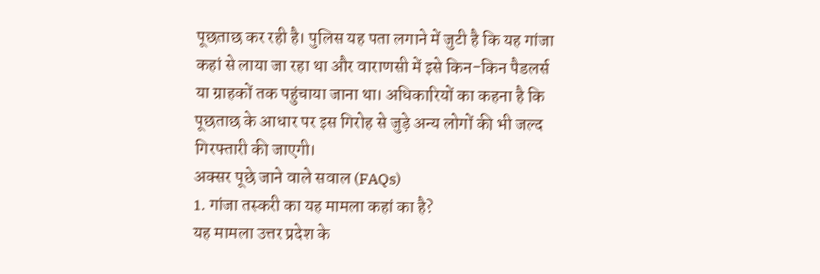पूछताछ कर रही है। पुलिस यह पता लगाने में जुटी है कि यह गांजा कहां से लाया जा रहा था और वाराणसी में इसे किन-किन पैडलर्स या ग्राहकों तक पहुंचाया जाना था। अधिकारियों का कहना है कि पूछताछ के आधार पर इस गिरोह से जुड़े अन्य लोगों की भी जल्द गिरफ्तारी की जाएगी।
अक्सर पूछे जाने वाले सवाल (FAQs)
1. गांजा तस्करी का यह मामला कहां का है?
यह मामला उत्तर प्रदेश के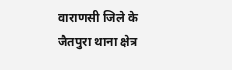वाराणसी जिले के जैतपुरा थाना क्षेत्र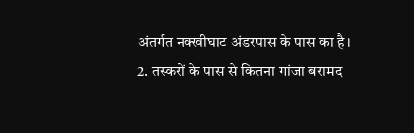अंतर्गत नक्खीघाट अंडरपास के पास का है।
2. तस्करों के पास से कितना गांजा बरामद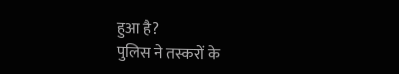हुआ है?
पुलिस ने तस्करों के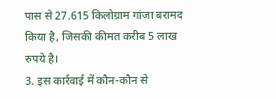पास से 27.615 किलोग्राम गांजा बरामद किया है, जिसकी कीमत करीब 5 लाख रुपये है।
3. इस कार्रवाई में कौन-कौन से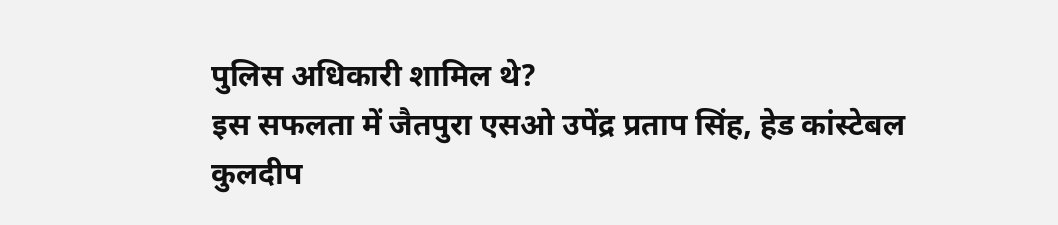पुलिस अधिकारी शामिल थे?
इस सफलता में जैतपुरा एसओ उपेंद्र प्रताप सिंह, हेड कांस्टेबल कुलदीप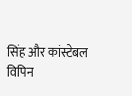सिंह और कांस्टेबल विपिन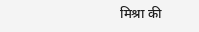मिश्रा की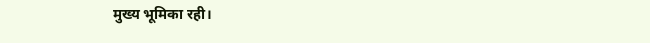मुख्य भूमिका रही।